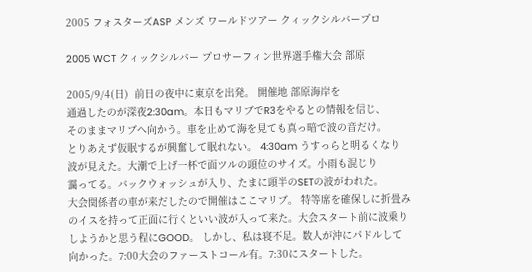2005 フォスターズASP メンズ ワールドツアー クィックシルバープロ

2005 WCT クィックシルバー プロサーフィン世界選手権大会 部原

2005/9/4(日)  前日の夜中に東京を出発。 開催地 部原海岸を
通過したのが深夜2:30am。本日もマリブでR3をやるとの情報を信じ、
そのままマリブへ向かう。車を止めて海を見ても真っ暗で波の音だけ。
とりあえず仮眠するが興奮して眠れない。 4:30am うすっらと明るくなり
波が見えた。大潮で上げ一杯で面ツルの頭位のサイズ。小雨も混じり
靄ってる。バックウォッシュが入り、たまに頭半のSETの波がわれた。
大会関係者の車が来だしたので開催はここマリブ。 特等席を確保しに折畳み
のイスを持って正面に行くといい波が入って来た。大会スタート前に波乗り
しようかと思う程にGOOD。 しかし、私は寝不足。数人が沖にパドルして
向かった。7:00大会のファーストコール有。7:30にスタートした。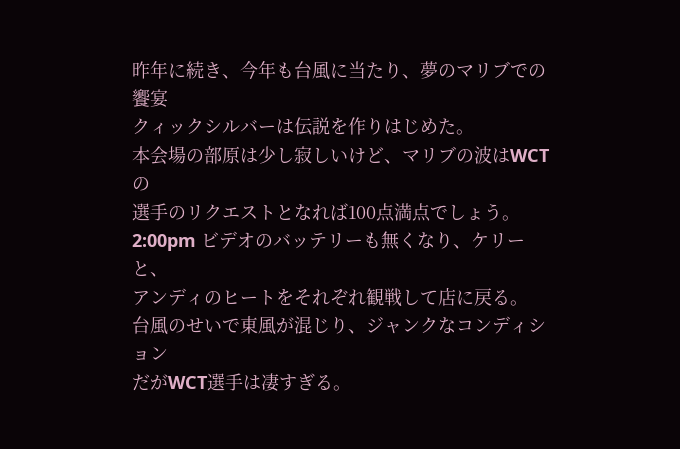昨年に続き、今年も台風に当たり、夢のマリブでの饗宴
クィックシルバーは伝説を作りはじめた。
本会場の部原は少し寂しいけど、マリブの波はWCTの
選手のリクエストとなれば100点満点でしょう。
2:00pm ビデオのバッテリーも無くなり、ケリーと、
アンディのヒートをそれぞれ観戦して店に戻る。
台風のせいで東風が混じり、ジャンクなコンディション
だがWCT選手は凄すぎる。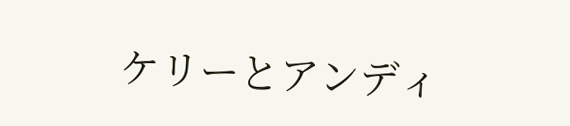ケリーとアンディ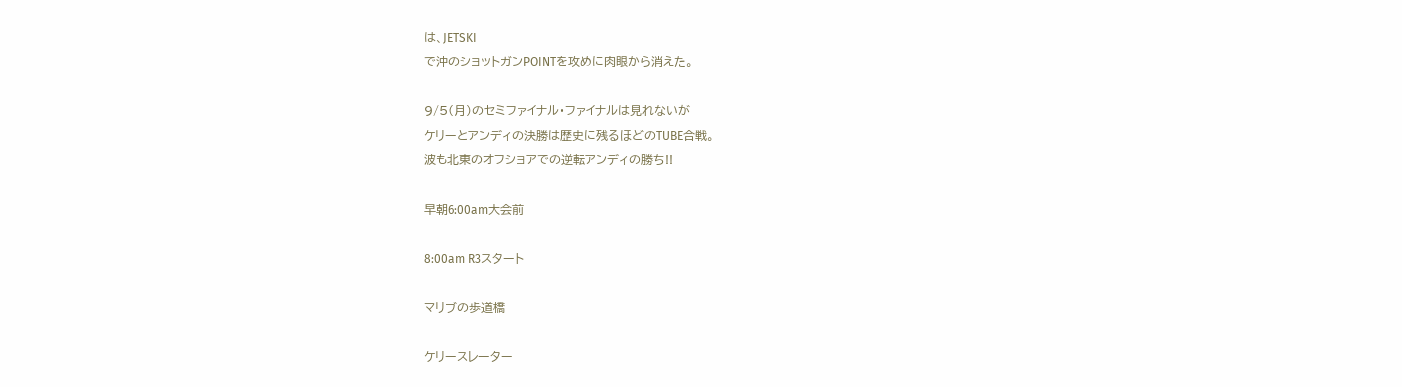は、JETSKI
で沖のショットガンPOINTを攻めに肉眼から消えた。

9/5(月)のセミファイナル・ファイナルは見れないが
ケリーとアンディの決勝は歴史に残るほどのTUBE合戦。
波も北東のオフショアでの逆転アンディの勝ち!!

早朝6:00am大会前

8:00am R3スタート

マリブの歩道橋

ケリースレーター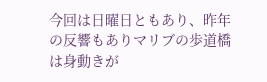今回は日曜日ともあり、昨年の反響もありマリブの歩道橋は身動きが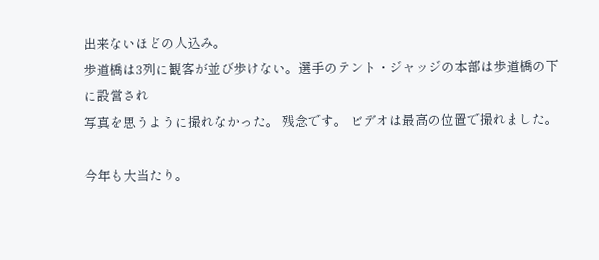出来ないほどの人込み。
歩道橋は3列に観客が並び歩けない。選手のテント・ジャッジの本部は歩道橋の下に設営され
写真を思うように撮れなかった。 残念です。 ビデオは最高の位置で撮れました。

今年も大当たり。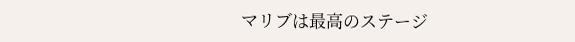マリブは最高のステージ